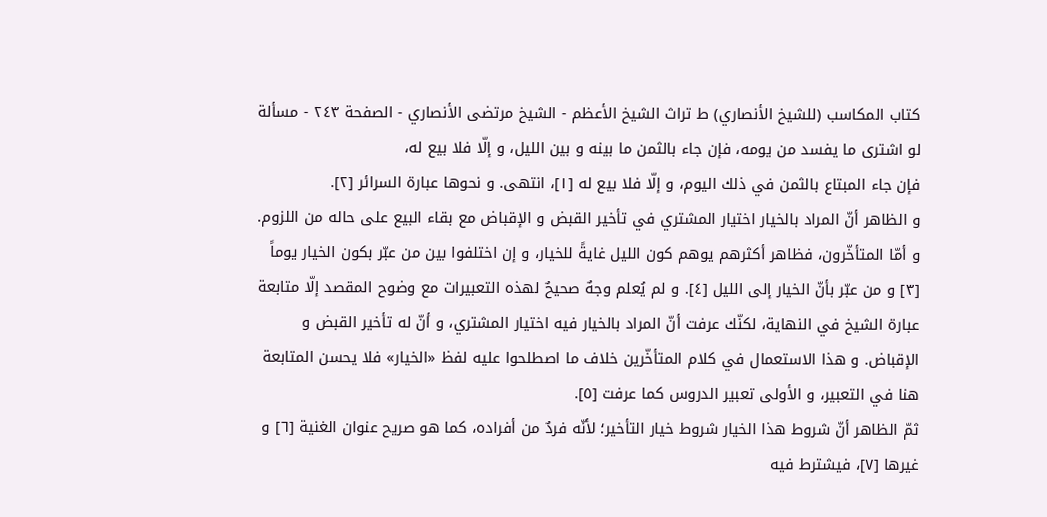كتاب المكاسب (للشيخ الأنصاري) ط تراث الشيخ الأعظم - الشيخ مرتضى الأنصاري - الصفحة ٢٤٣ - مسألة لو اشترى ما يفسد من يومه، فإن جاء بالثمن ما بينه و بين الليل، و إلّا فلا بيع له،
فإن جاء المبتاع بالثمن في ذلك اليوم، و إلّا فلا بيع له [١]، انتهى. و نحوها عبارة السرائر [٢].
و الظاهر أنّ المراد بالخيار اختيار المشتري في تأخير القبض و الإقباض مع بقاء البيع على حاله من اللزوم.
و أمّا المتأخّرون، فظاهر أكثرهم يوهم كون الليل غايةً للخيار، و إن اختلفوا بين من عبّر بكون الخيار يوماً [٣] و من عبّر بأنّ الخيار إلى الليل [٤]. و لم يُعلم وجهٌ صحيحٌ لهذه التعبيرات مع وضوح المقصد إلّا متابعة عبارة الشيخ في النهاية، لكنّك عرفت أنّ المراد بالخيار فيه اختيار المشتري، و أنّ له تأخير القبض و الإقباض. و هذا الاستعمال في كلام المتأخّرين خلاف ما اصطلحوا عليه لفظ «الخيار» فلا يحسن المتابعة هنا في التعبير، و الأولى تعبير الدروس كما عرفت [٥].
ثمّ الظاهر أنّ شروط هذا الخيار شروط خيار التأخير؛ لأنّه فردٌ من أفراده، كما هو صريح عنوان الغنية [٦] و غيرها [٧]، فيشترط فيه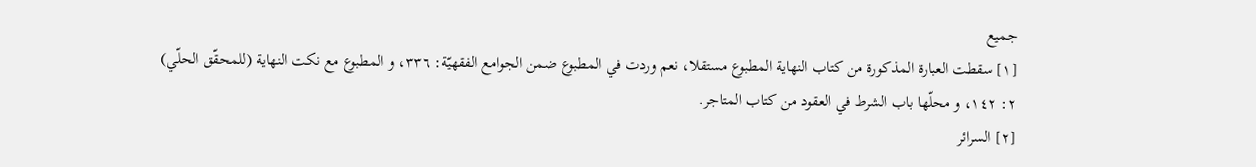جميع
[١] سقطت العبارة المذكورة من كتاب النهاية المطبوع مستقلا، نعم وردت في المطبوع ضمن الجوامع الفقهيّة: ٣٣٦، و المطبوع مع نكت النهاية (للمحقّق الحلّي) ٢: ١٤٢، و محلّها باب الشرط في العقود من كتاب المتاجر.
[٢] السرائر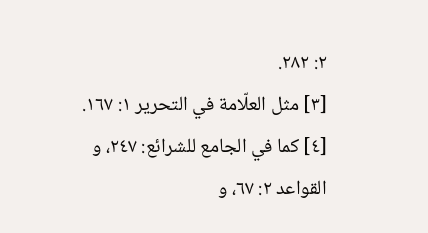٢: ٢٨٢.
[٣] مثل العلّامة في التحرير ١: ١٦٧.
[٤] كما في الجامع للشرائع: ٢٤٧، و القواعد ٢: ٦٧، و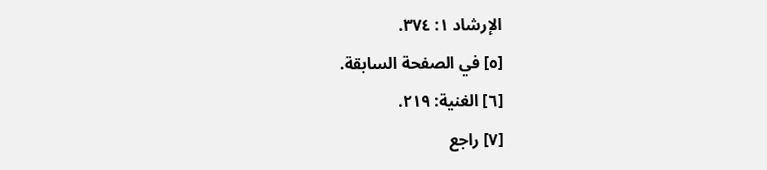الإرشاد ١: ٣٧٤.
[٥] في الصفحة السابقة.
[٦] الغنية: ٢١٩.
[٧] راجع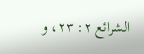الشرائع ٢: ٢٣، و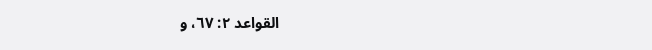القواعد ٢: ٦٧، و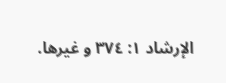الإرشاد ١: ٣٧٤ و غيرها.